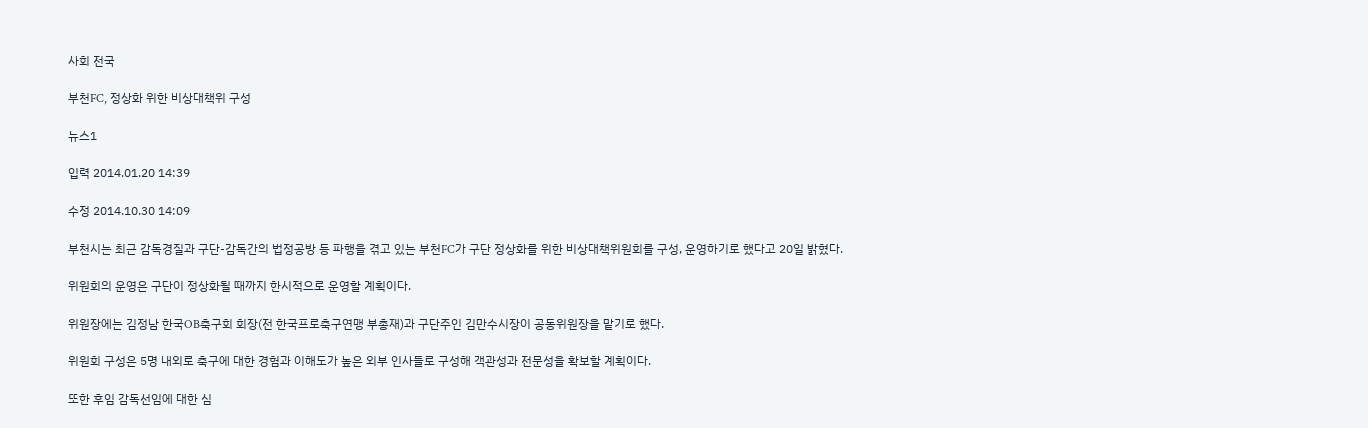사회 전국

부천FC, 정상화 위한 비상대책위 구성

뉴스1

입력 2014.01.20 14:39

수정 2014.10.30 14:09

부천시는 최근 감독경질과 구단-감독간의 법정공방 등 파행을 겪고 있는 부천FC가 구단 정상화를 위한 비상대책위원회를 구성, 운영하기로 했다고 20일 밝혔다.

위원회의 운영은 구단이 정상화될 때까지 한시적으로 운영할 계획이다.

위원장에는 김정남 한국OB축구회 회장(전 한국프로축구연맹 부총재)과 구단주인 김만수시장이 공동위원장을 맡기로 했다.

위원회 구성은 5명 내외로 축구에 대한 경험과 이해도가 높은 외부 인사들로 구성해 객관성과 전문성을 확보할 계획이다.

또한 후임 감독선임에 대한 심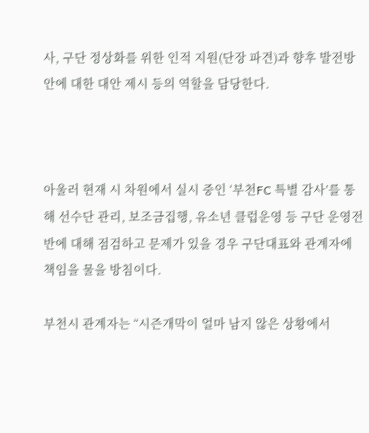사, 구단 정상화를 위한 인적 지원(단장 파견)과 향후 발전방안에 대한 대안 제시 등의 역할을 담당한다.



아울러 현재 시 차원에서 실시 중인 ‘부천FC 특별 감사’를 통해 선수단 관리, 보조금집행, 유소년 클럽운영 등 구단 운영전반에 대해 점검하고 문제가 있을 경우 구단대표와 관계자에 책임을 물을 방침이다.

부천시 관계자는 “시즌개막이 얼마 남지 않은 상황에서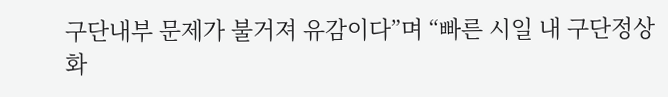구단내부 문제가 불거져 유감이다”며 “빠른 시일 내 구단정상화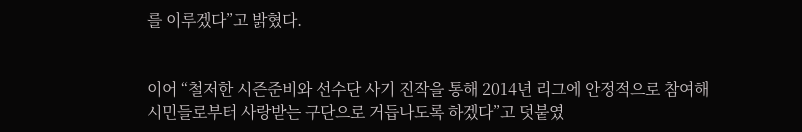를 이루겠다”고 밝혔다.


이어 “철저한 시즌준비와 선수단 사기 진작을 통해 2014년 리그에 안정적으로 참여해 시민들로부터 사랑받는 구단으로 거듭나도록 하겠다”고 덧붙였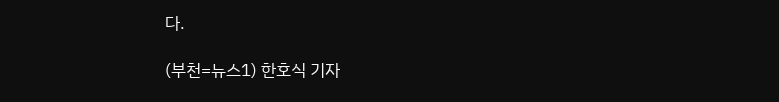다.

(부천=뉴스1) 한호식 기자